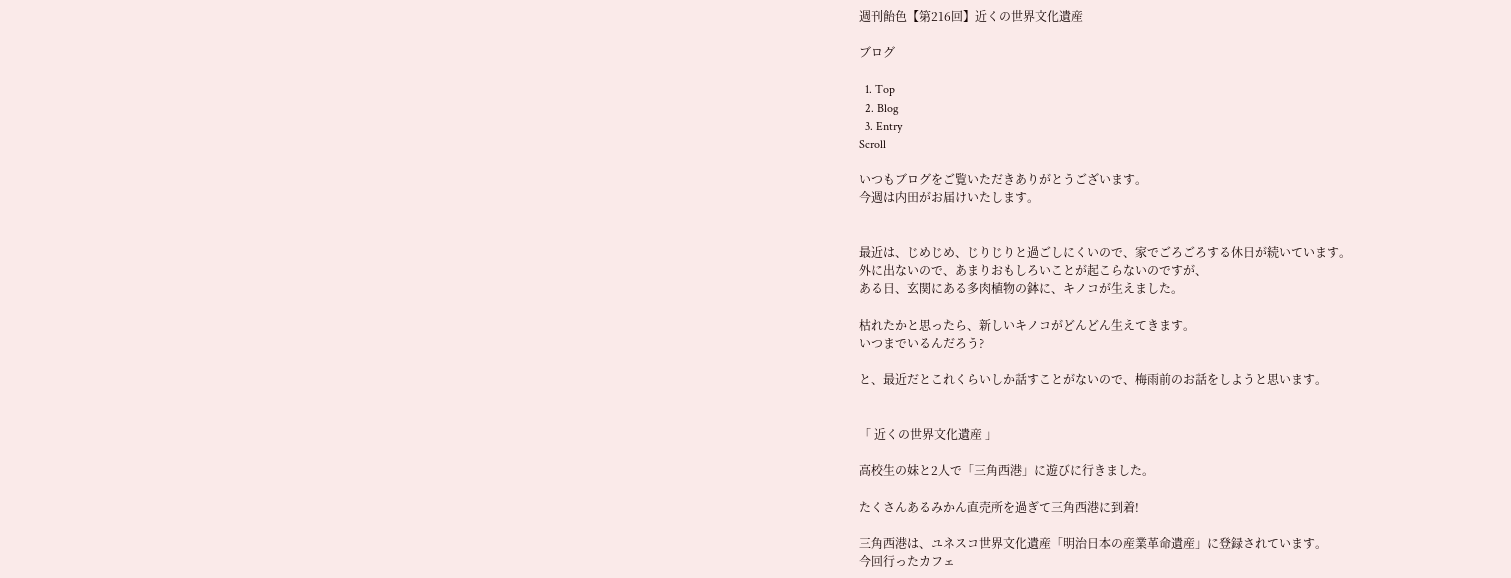週刊飴色【第216回】近くの世界文化遺産

ブログ

  1. Top
  2. Blog
  3. Entry
Scroll

いつもブログをご覧いただきありがとうございます。
今週は内田がお届けいたします。


最近は、じめじめ、じりじりと過ごしにくいので、家でごろごろする休日が続いています。
外に出ないので、あまりおもしろいことが起こらないのですが、
ある日、玄関にある多肉植物の鉢に、キノコが生えました。

枯れたかと思ったら、新しいキノコがどんどん生えてきます。
いつまでいるんだろう?

と、最近だとこれくらいしか話すことがないので、梅雨前のお話をしようと思います。


「 近くの世界文化遺産 」

高校生の妹と2人で「三角西港」に遊びに行きました。

たくさんあるみかん直売所を過ぎて三角西港に到着!

三角西港は、ユネスコ世界文化遺産「明治日本の産業革命遺産」に登録されています。
今回行ったカフェ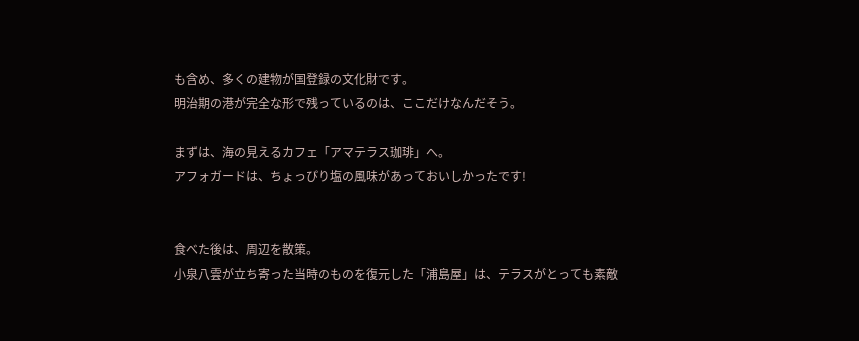も含め、多くの建物が国登録の文化財です。
明治期の港が完全な形で残っているのは、ここだけなんだそう。

まずは、海の見えるカフェ「アマテラス珈琲」へ。
アフォガードは、ちょっぴり塩の風味があっておいしかったです!


食べた後は、周辺を散策。
小泉八雲が立ち寄った当時のものを復元した「浦島屋」は、テラスがとっても素敵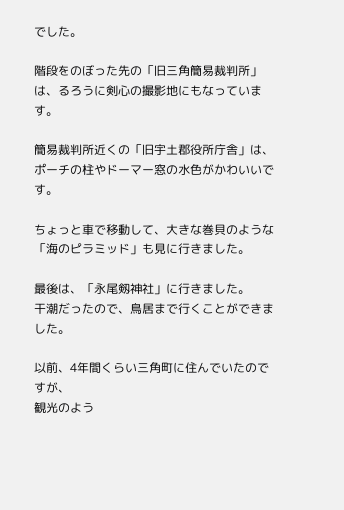でした。

階段をのぼった先の「旧三角簡易裁判所」は、るろうに剣心の撮影地にもなっています。

簡易裁判所近くの「旧宇土郡役所庁舎」は、ポーチの柱やドーマー窓の水色がかわいいです。

ちょっと車で移動して、大きな巻貝のような「海のピラミッド」も見に行きました。

最後は、「永尾剱神社」に行きました。
干潮だったので、鳥居まで行くことができました。

以前、4年間くらい三角町に住んでいたのですが、
観光のよう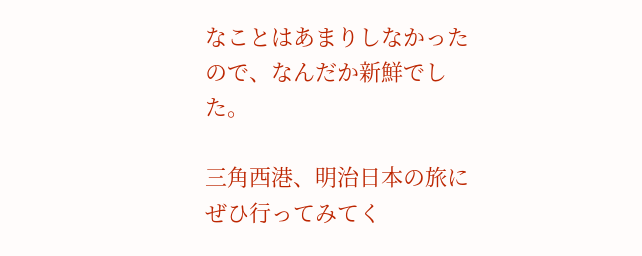なことはあまりしなかったので、なんだか新鮮でした。

三角西港、明治日本の旅にぜひ行ってみてく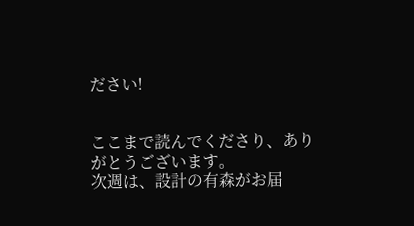ださい!


ここまで読んでくださり、ありがとうございます。
次週は、設計の有森がお届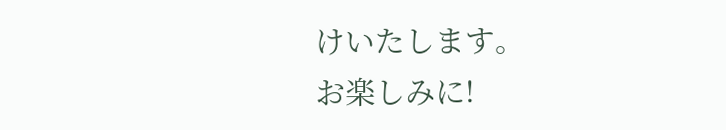けいたします。
お楽しみに!